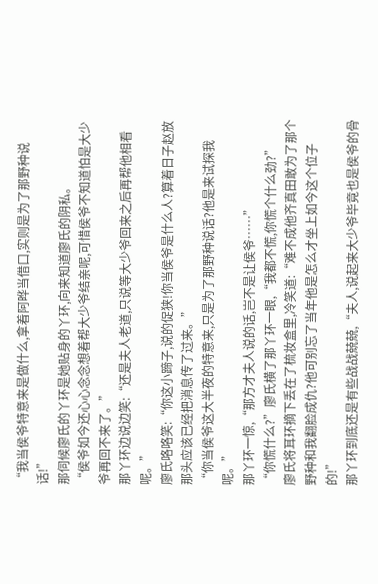“我当侯爷特意来是做什么,拿着阿晔当借口,实则是为了那野种说话!”
那伺候廖氏的丫环是她贴身的丫环,向来知道廖氏的阴私。
“侯爷如今还心心念念想着帮大少爷结亲呢,可惜侯爷不知道怕是大少爷再回不来了。”
那丫环边说边笑:“还是夫人老道,只说等大少爷回来之后再帮他相看呢。”
廖氏咯咯笑:“你这小蹄子,说的促狭!你当侯爷是什么人?算着日子赵放那头应该已经把消息传了过来。”
“你当侯爷这大半夜的特意来,只是为了那野种说话?他是来试探我呢。”
那丫环一惊,“那方才夫人说的话,岂不是让侯爷……”
“你慌什么?”廖氏横了那丫环一眼,“我都不慌,你慌个什么劲?”
廖氏将耳环摘下丢在了梳妆盒里,冷笑道:“难不成他齐真田敢为了那个野种和我翻脸成仇?他可别忘了当年他是怎么才坐上如今这个位子的!”
那丫环到底还是有些战战兢兢,“夫人,说起来大少爷毕竟也是侯爷的骨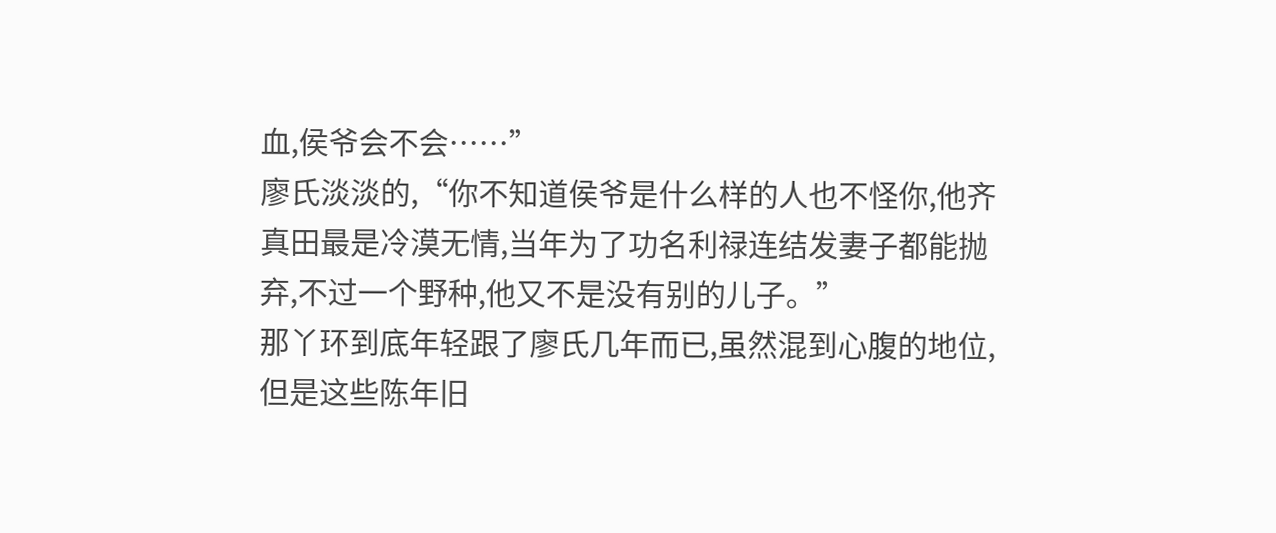血,侯爷会不会……”
廖氏淡淡的,“你不知道侯爷是什么样的人也不怪你,他齐真田最是冷漠无情,当年为了功名利禄连结发妻子都能抛弃,不过一个野种,他又不是没有别的儿子。”
那丫环到底年轻跟了廖氏几年而已,虽然混到心腹的地位,但是这些陈年旧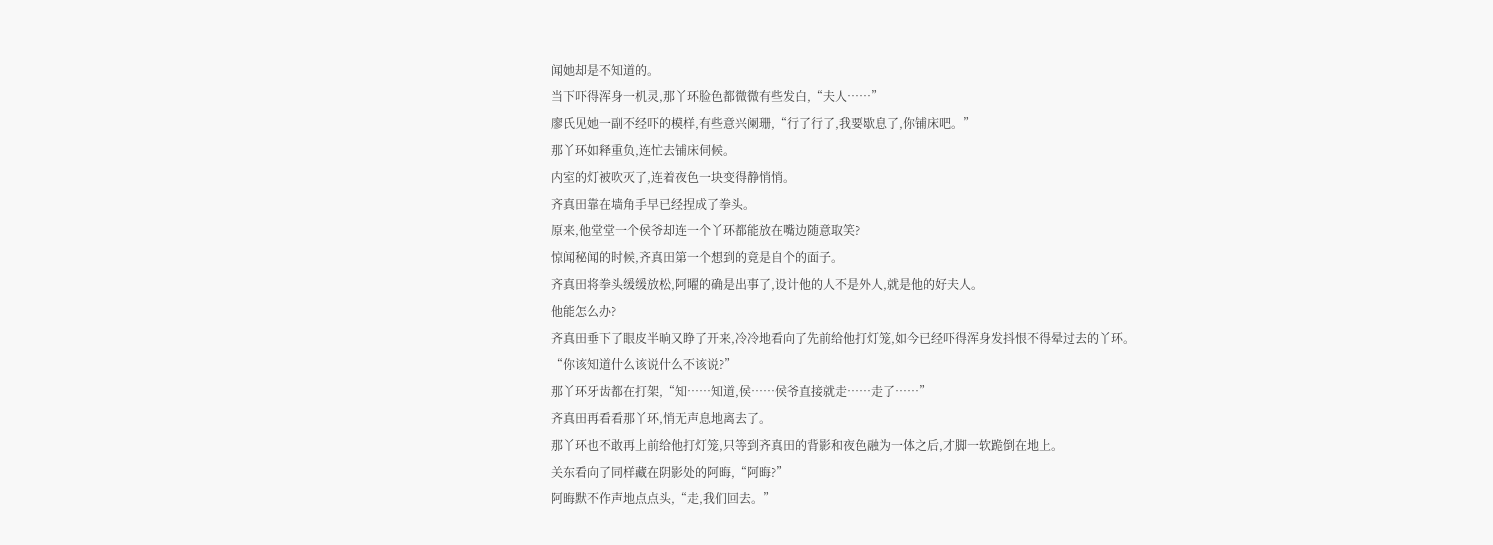闻她却是不知道的。
当下吓得浑身一机灵,那丫环脸色都微微有些发白,“夫人……”
廖氏见她一副不经吓的模样,有些意兴阑珊,“行了行了,我要歇息了,你铺床吧。”
那丫环如释重负,连忙去铺床伺候。
内室的灯被吹灭了,连着夜色一块变得静悄悄。
齐真田靠在墙角手早已经捏成了拳头。
原来,他堂堂一个侯爷却连一个丫环都能放在嘴边随意取笑?
惊闻秘闻的时候,齐真田第一个想到的竟是自个的面子。
齐真田将拳头缓缓放松,阿曜的确是出事了,设计他的人不是外人,就是他的好夫人。
他能怎么办?
齐真田垂下了眼皮半晌又睁了开来,冷冷地看向了先前给他打灯笼,如今已经吓得浑身发抖恨不得晕过去的丫环。
“你该知道什么该说什么不该说?”
那丫环牙齿都在打架,“知……知道,侯……侯爷直接就走……走了……”
齐真田再看看那丫环,悄无声息地离去了。
那丫环也不敢再上前给他打灯笼,只等到齐真田的背影和夜色融为一体之后,才脚一软跪倒在地上。
关东看向了同样藏在阴影处的阿晦,“阿晦?”
阿晦默不作声地点点头,“走,我们回去。”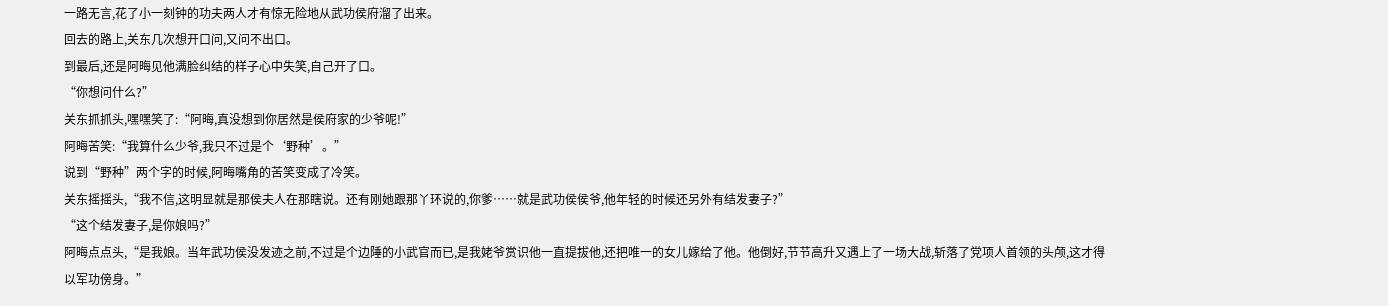一路无言,花了小一刻钟的功夫两人才有惊无险地从武功侯府溜了出来。
回去的路上,关东几次想开口问,又问不出口。
到最后,还是阿晦见他满脸纠结的样子心中失笑,自己开了口。
“你想问什么?”
关东抓抓头,嘿嘿笑了:“阿晦,真没想到你居然是侯府家的少爷呢!”
阿晦苦笑:“我算什么少爷,我只不过是个‘野种’。”
说到“野种”两个字的时候,阿晦嘴角的苦笑变成了冷笑。
关东摇摇头,“我不信,这明显就是那侯夫人在那瞎说。还有刚她跟那丫环说的,你爹……就是武功侯侯爷,他年轻的时候还另外有结发妻子?”
“这个结发妻子,是你娘吗?”
阿晦点点头,“是我娘。当年武功侯没发迹之前,不过是个边陲的小武官而已,是我姥爷赏识他一直提拔他,还把唯一的女儿嫁给了他。他倒好,节节高升又遇上了一场大战,斩落了党项人首领的头颅,这才得以军功傍身。”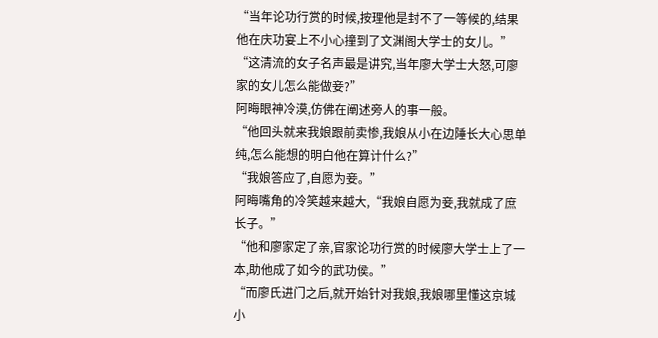“当年论功行赏的时候,按理他是封不了一等候的,结果他在庆功宴上不小心撞到了文渊阁大学士的女儿。”
“这清流的女子名声最是讲究,当年廖大学士大怒,可廖家的女儿怎么能做妾?”
阿晦眼神冷漠,仿佛在阐述旁人的事一般。
“他回头就来我娘跟前卖惨,我娘从小在边陲长大心思单纯,怎么能想的明白他在算计什么?”
“我娘答应了,自愿为妾。”
阿晦嘴角的冷笑越来越大,“我娘自愿为妾,我就成了庶长子。”
“他和廖家定了亲,官家论功行赏的时候廖大学士上了一本,助他成了如今的武功侯。”
“而廖氏进门之后,就开始针对我娘,我娘哪里懂这京城小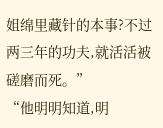姐绵里藏针的本事?不过两三年的功夫,就活活被磋磨而死。”
“他明明知道,明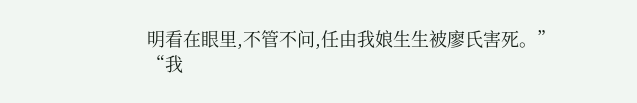明看在眼里,不管不问,任由我娘生生被廖氏害死。”
“我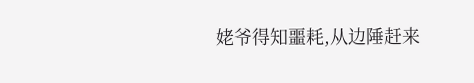姥爷得知噩耗,从边陲赶来